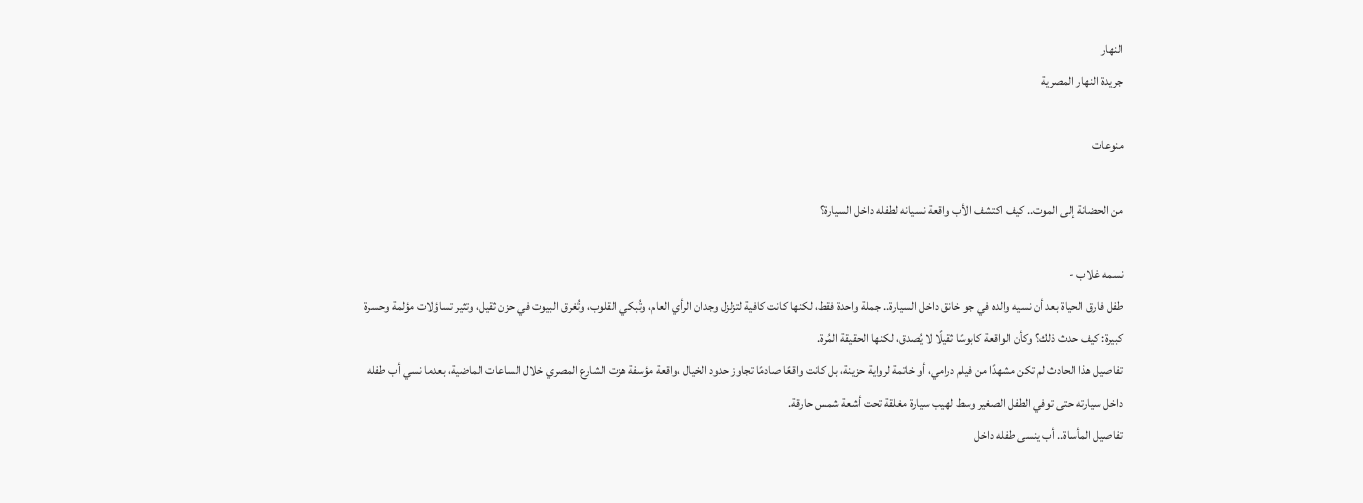النهار
جريدة النهار المصرية

منوعات

من الحضانة إلى الموت.. كيف اكتشف الأب واقعة نسيانه لطفله داخل السيارة؟

نسمه غلاب -
طفل فارق الحياة بعد أن نسيه والده في جو خانق داخل السيارة.. جملة واحدة فقط، لكنها كانت كافية لتزلزل وجدان الرأي العام، وتُبكي القلوب، وتُغرق البيوت في حزن ثقيل، وتثير تساؤلات مؤلمة وحسرة كبيرة: كيف حدث ذلك؟ وكأن الواقعة كابوسًا ثقيلًا لا يُصدق، لكنها الحقيقة المُرة.
تفاصيل هذا الحادث لم تكن مشهدًا من فيلم درامي، أو خاتمة لرواية حزينة، بل كانت واقعًا صادمًا تجاوز حدود الخيال ،واقعة مؤسفة هزت الشارع المصري خلال الساعات الماضية، بعدما نسي أب طفله داخل سيارته حتى توفي الطفل الصغير وسط لهيب سيارة مغلقة تحت أشعة شمس حارقة.
تفاصيل المأساة.. أب ينسى طفله داخل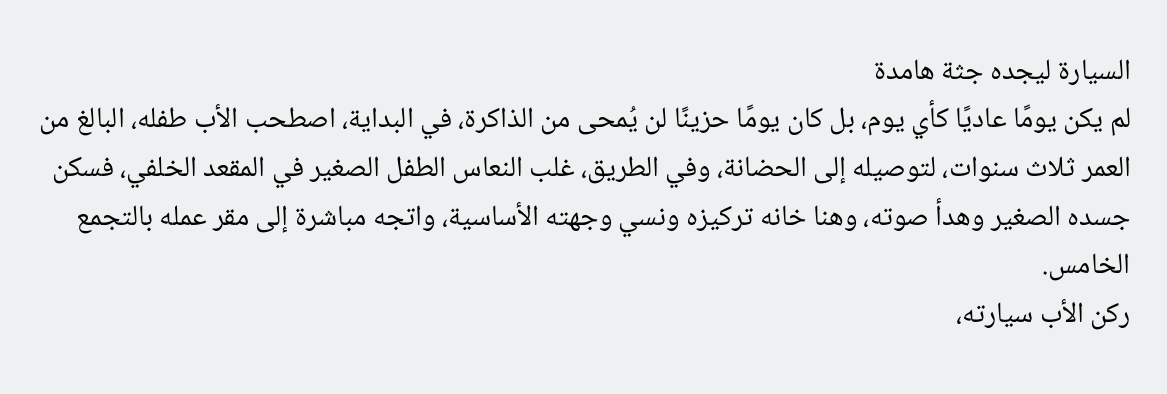السيارة ليجده جثة هامدة
لم يكن يومًا عاديًا كأي يوم، بل كان يومًا حزينًا لن يُمحى من الذاكرة، في البداية، اصطحب الأب طفله، البالغ من العمر ثلاث سنوات، لتوصيله إلى الحضانة، وفي الطريق، غلب النعاس الطفل الصغير في المقعد الخلفي، فسكن جسده الصغير وهدأ صوته، وهنا خانه تركيزه ونسي وجهته الأساسية، واتجه مباشرة إلى مقر عمله بالتجمع الخامس.
ركن الأب سيارته،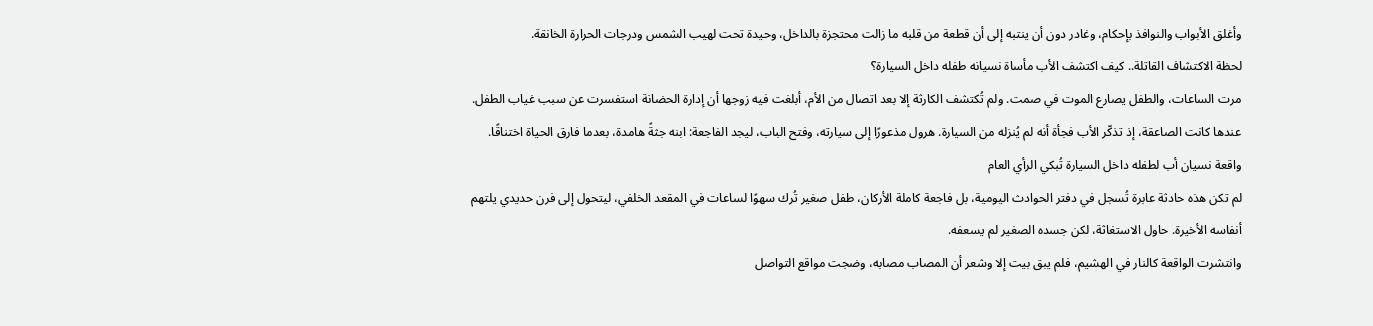وأغلق الأبواب والنوافذ بإحكام، وغادر دون أن ينتبه إلى أن قطعة من قلبه ما زالت محتجزة بالداخل، وحيدة تحت لهيب الشمس ودرجات الحرارة الخانقة.
لحظة الاكتشاف القاتلة.. كيف اكتشف الأب مأساة نسيانه طفله داخل السيارة؟
مرت الساعات، والطفل يصارع الموت في صمت. ولم تُكتشف الكارثة إلا بعد اتصال من الأم، أبلغت فيه زوجها أن إدارة الحضانة استفسرت عن سبب غياب الطفل. عندها كانت الصاعقة، إذ تذكّر الأب فجأة أنه لم يُنزله من السيارة. هرول مذعورًا إلى سيارته، وفتح الباب، ليجد الفاجعة: ابنه جثةً هامدة، بعدما فارق الحياة اختناقًا.
واقعة نسيان أب لطفله داخل السيارة تُبكي الرأي العام
لم تكن هذه حادثة عابرة تُسجل في دفتر الحوادث اليومية، بل فاجعة كاملة الأركان، طفل صغير تُرك سهوًا لساعات في المقعد الخلفي، ليتحول إلى فرن حديدي يلتهم أنفاسه الأخيرة. حاول الاستغاثة، لكن جسده الصغير لم يسعفه.
وانتشرت الواقعة كالنار في الهشيم، فلم يبق بيت إلا وشعر أن المصاب مصابه، وضجت مواقع التواصل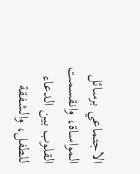الاجتماعي برسائل المواساة، وانقسمت القلوب بين الدعاء للطفل، والشفقة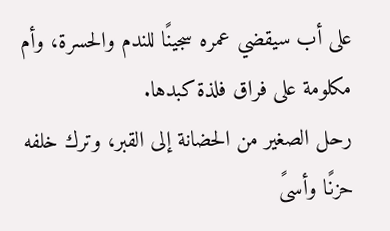على أب سيقضي عمره سجينًا للندم والحسرة، وأم مكلومة على فراق فلذة كبدها.
رحل الصغير من الحضانة إلى القبر، وترك خلفه حزنًا وأسىً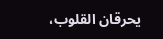يحرقان القلوب،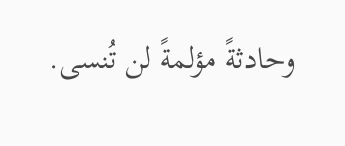وحادثةً مؤلمةً لن تُنسى.